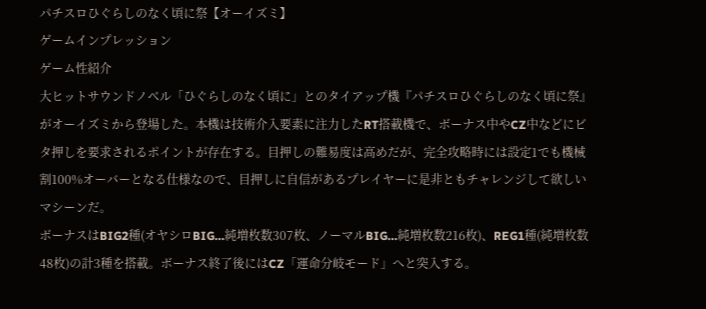パチスロひぐらしのなく頃に祭【オーイズミ】
ゲームインプレッション
ゲーム性紹介
大ヒットサウンドノベル「ひぐらしのなく頃に」とのタイアップ機『パチスロひぐらしのなく頃に祭』がオーイズミから登場した。本機は技術介入要素に注力したRT搭載機で、ボーナス中やCZ中などにビタ押しを要求されるポイントが存在する。目押しの難易度は高めだが、完全攻略時には設定1でも機械割100%オーバーとなる仕様なので、目押しに自信があるプレイヤーに是非ともチャレンジして欲しいマシーンだ。
ボーナスはBIG2種(オヤシロBIG…純増枚数307枚、ノーマルBIG…純増枚数216枚)、REG1種(純増枚数48枚)の計3種を搭載。ボーナス終了後にはCZ「運命分岐モード」へと突入する。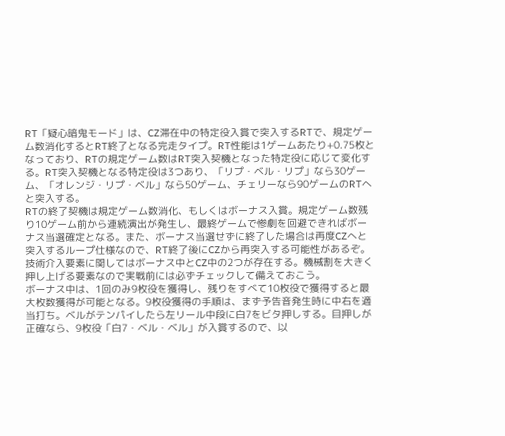RT「疑心暗鬼モード」は、CZ滞在中の特定役入賞で突入するRTで、規定ゲーム数消化するとRT終了となる完走タイプ。RT性能は1ゲームあたり+0.75枚となっており、RTの規定ゲーム数はRT突入契機となった特定役に応じて変化する。RT突入契機となる特定役は3つあり、「リプ・ベル・リプ」なら30ゲーム、「オレンジ・リプ・ベル」なら50ゲーム、チェリーなら90ゲームのRTへと突入する。
RTの終了契機は規定ゲーム数消化、もしくはボーナス入賞。規定ゲーム数残り10ゲーム前から連続演出が発生し、最終ゲームで惨劇を回避できればボーナス当選確定となる。また、ボーナス当選せずに終了した場合は再度CZへと突入するループ仕様なので、RT終了後にCZから再突入する可能性があるぞ。
技術介入要素に関してはボーナス中とCZ中の2つが存在する。機械割を大きく押し上げる要素なので実戦前には必ずチェックして備えておこう。
ボーナス中は、1回のみ9枚役を獲得し、残りをすべて10枚役で獲得すると最大枚数獲得が可能となる。9枚役獲得の手順は、まず予告音発生時に中右を適当打ち。ベルがテンパイしたら左リール中段に白7をビタ押しする。目押しが正確なら、9枚役「白7・ベル・ベル」が入賞するので、以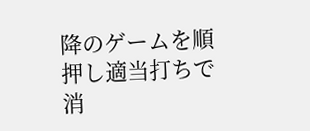降のゲームを順押し適当打ちで消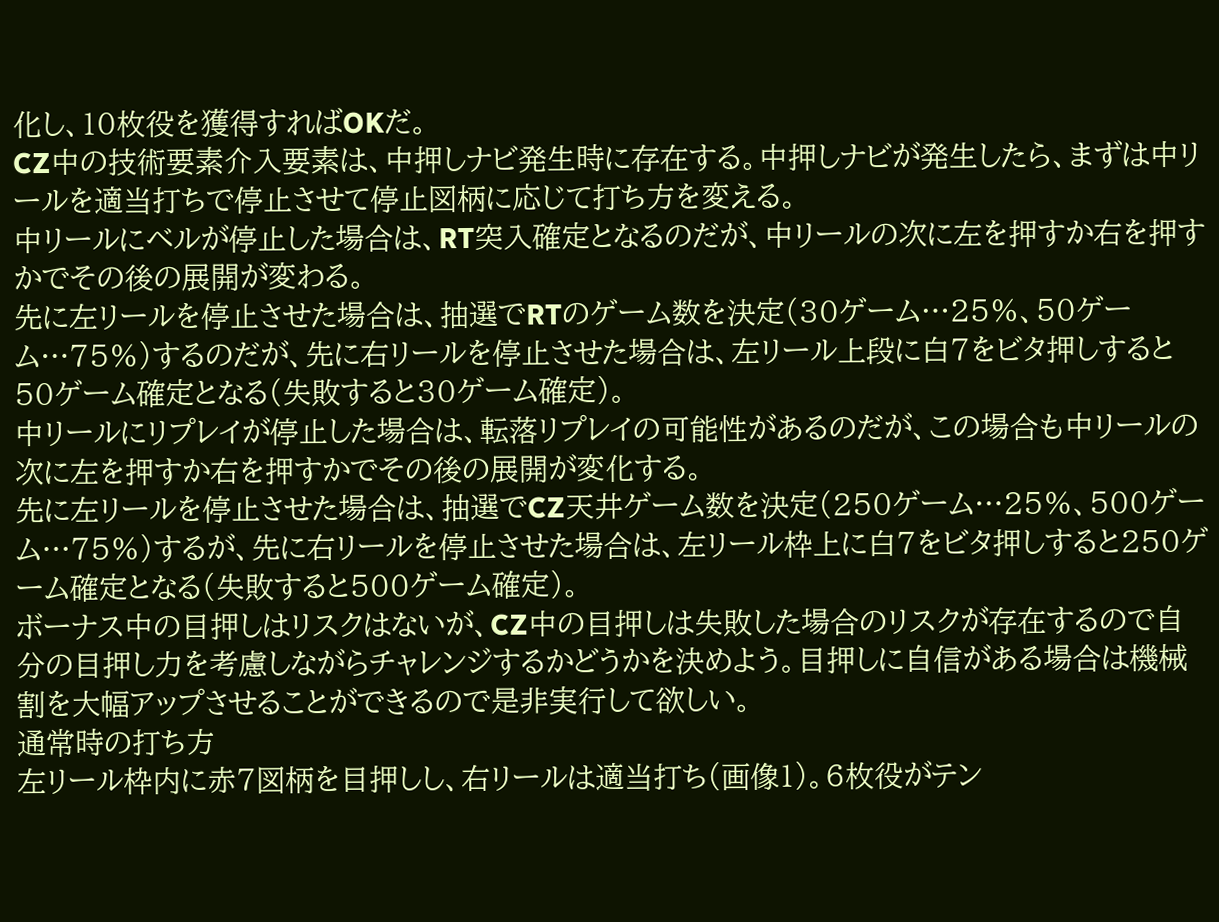化し、10枚役を獲得すればOKだ。
CZ中の技術要素介入要素は、中押しナビ発生時に存在する。中押しナビが発生したら、まずは中リールを適当打ちで停止させて停止図柄に応じて打ち方を変える。
中リールにベルが停止した場合は、RT突入確定となるのだが、中リールの次に左を押すか右を押すかでその後の展開が変わる。
先に左リールを停止させた場合は、抽選でRTのゲーム数を決定(30ゲーム…25%、50ゲーム…75%)するのだが、先に右リールを停止させた場合は、左リール上段に白7をビタ押しすると50ゲーム確定となる(失敗すると30ゲーム確定)。
中リールにリプレイが停止した場合は、転落リプレイの可能性があるのだが、この場合も中リールの次に左を押すか右を押すかでその後の展開が変化する。
先に左リールを停止させた場合は、抽選でCZ天井ゲーム数を決定(250ゲーム…25%、500ゲーム…75%)するが、先に右リールを停止させた場合は、左リール枠上に白7をビタ押しすると250ゲーム確定となる(失敗すると500ゲーム確定)。
ボーナス中の目押しはリスクはないが、CZ中の目押しは失敗した場合のリスクが存在するので自分の目押し力を考慮しながらチャレンジするかどうかを決めよう。目押しに自信がある場合は機械割を大幅アップさせることができるので是非実行して欲しい。
通常時の打ち方
左リール枠内に赤7図柄を目押しし、右リールは適当打ち(画像1)。6枚役がテン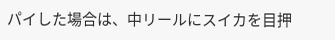パイした場合は、中リールにスイカを目押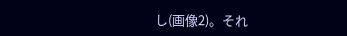し(画像2)。それ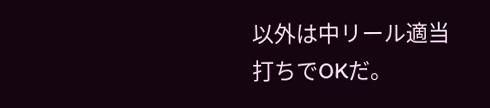以外は中リール適当打ちでOKだ。